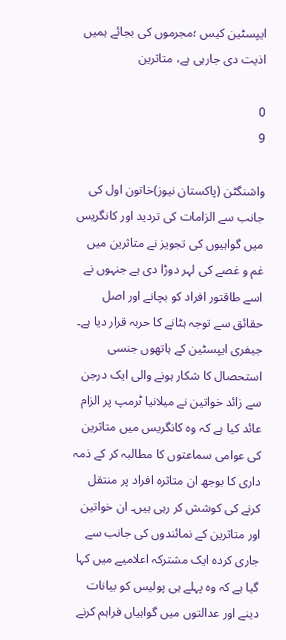ایپسٹین کیس ؛مجرموں کی بجائے ہمیں اذیت دی جارہی ہے، متاثرین

0
9

واشنگٹن (پاکستان نیوز)خاتون اول کی جانب سے الزامات کی تردید اور کانگریس میں گواہیوں کی تجویز نے متاثرین میں غم و غصے کی لہر دوڑا دی ہے جنہوں نے اسے طاقتور افراد کو بچانے اور اصل حقائق سے توجہ ہٹانے کا حربہ قرار دیا ہے۔ جیفری ایپسٹین کے ہاتھوں جنسی استحصال کا شکار ہونے والی ایک درجن سے زائد خواتین نے میلانیا ٹرمپ پر الزام عائد کیا ہے کہ وہ کانگریس میں متاثرین کی عوامی سماعتوں کا مطالبہ کر کے ذمہ داری کا بوجھ ان متاثرہ افراد پر منتقل کرنے کی کوشش کر رہی ہیں۔ ان خواتین اور متاثرین کے نمائندوں کی جانب سے جاری کردہ ایک مشترکہ اعلامیے میں کہا گیا ہے کہ وہ پہلے ہی پولیس کو بیانات دینے اور عدالتوں میں گواہیاں فراہم کرنے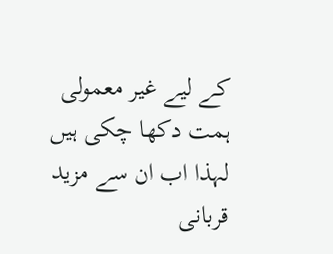کے لیے غیر معمولی ہمت دکھا چکی ہیں لہذا اب ان سے مزید قربانی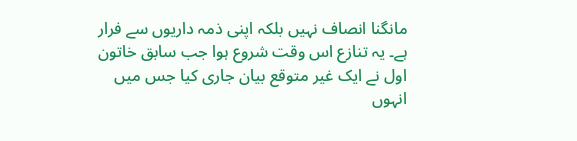مانگنا انصاف نہیں بلکہ اپنی ذمہ داریوں سے فرار ہے۔ یہ تنازع اس وقت شروع ہوا جب سابق خاتون اول نے ایک غیر متوقع بیان جاری کیا جس میں انہوں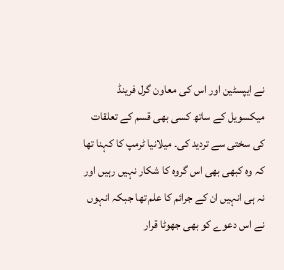نے ایپسٹین اور اس کی معاون گرل فرینڈ میکسویل کے ساتھ کسی بھی قسم کے تعلقات کی سختی سے تردید کی۔ میلانیا ٹرمپ کا کہنا تھا کہ وہ کبھی بھی اس گروہ کا شکار نہیں رہیں اور نہ ہی انہیں ان کے جرائم کا علم تھا جبکہ انہوں نے اس دعوے کو بھی جھوٹا قرار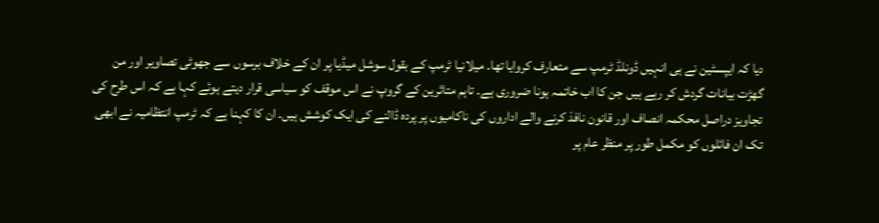دیا کہ ایپسٹین نے ہی انہیں ڈونلڈ ٹرمپ سے متعارف کروایا تھا۔ میلانیا ٹرمپ کے بقول سوشل میڈیا پر ان کے خلاف برسوں سے جھوٹی تصاویر اور من گھڑت بیانات گردش کر رہے ہیں جن کا اب خاتمہ ہونا ضروری ہے۔ تاہم متاثرین کے گروپ نے اس موقف کو سیاسی قرار دیتے ہوئے کہا ہے کہ اس طرح کی تجاویز دراصل محکمہ انصاف اور قانون نافذ کرنے والے اداروں کی ناکامیوں پر پردہ ڈالنے کی ایک کوشش ہیں۔ ان کا کہنا ہے کہ ٹرمپ انتظامیہ نے ابھی تک ان فائلوں کو مکمل طور پر منظر عام پر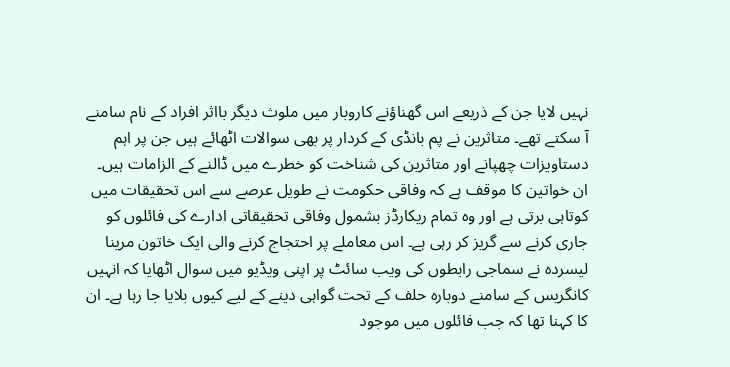نہیں لایا جن کے ذریعے اس گھناؤنے کاروبار میں ملوث دیگر بااثر افراد کے نام سامنے آ سکتے تھے۔ متاثرین نے پم بانڈی کے کردار پر بھی سوالات اٹھائے ہیں جن پر اہم دستاویزات چھپانے اور متاثرین کی شناخت کو خطرے میں ڈالنے کے الزامات ہیں۔ ان خواتین کا موقف ہے کہ وفاقی حکومت نے طویل عرصے سے اس تحقیقات میں کوتاہی برتی ہے اور وہ تمام ریکارڈز بشمول وفاقی تحقیقاتی ادارے کی فائلوں کو جاری کرنے سے گریز کر رہی ہے۔ اس معاملے پر احتجاج کرنے والی ایک خاتون مرینا لیسردہ نے سماجی رابطوں کی ویب سائٹ پر اپنی ویڈیو میں سوال اٹھایا کہ انہیں کانگریس کے سامنے دوبارہ حلف کے تحت گواہی دینے کے لیے کیوں بلایا جا رہا ہے۔ ان کا کہنا تھا کہ جب فائلوں میں موجود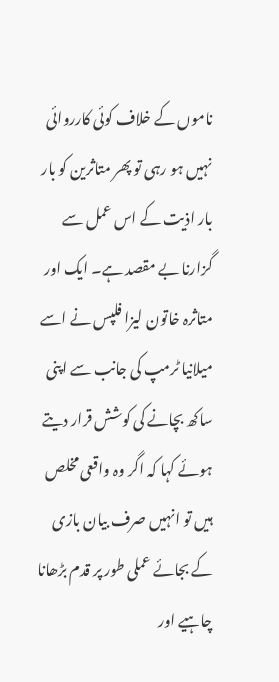ناموں کے خلاف کوئی کارروائی نہیں ہو رہی تو پھر متاثرین کو بار بار اذیت کے اس عمل سے گزارنا بے مقصد ہے۔ ایک اور متاثرہ خاتون لیزا فلپس نے اسے میلانیا ٹرمپ کی جانب سے اپنی ساکھ بچانے کی کوشش قرار دیتے ہوئے کہا کہ اگر وہ واقعی مخلص ہیں تو انہیں صرف بیان بازی کے بجائے عملی طور پر قدم بڑھانا چاہیے اور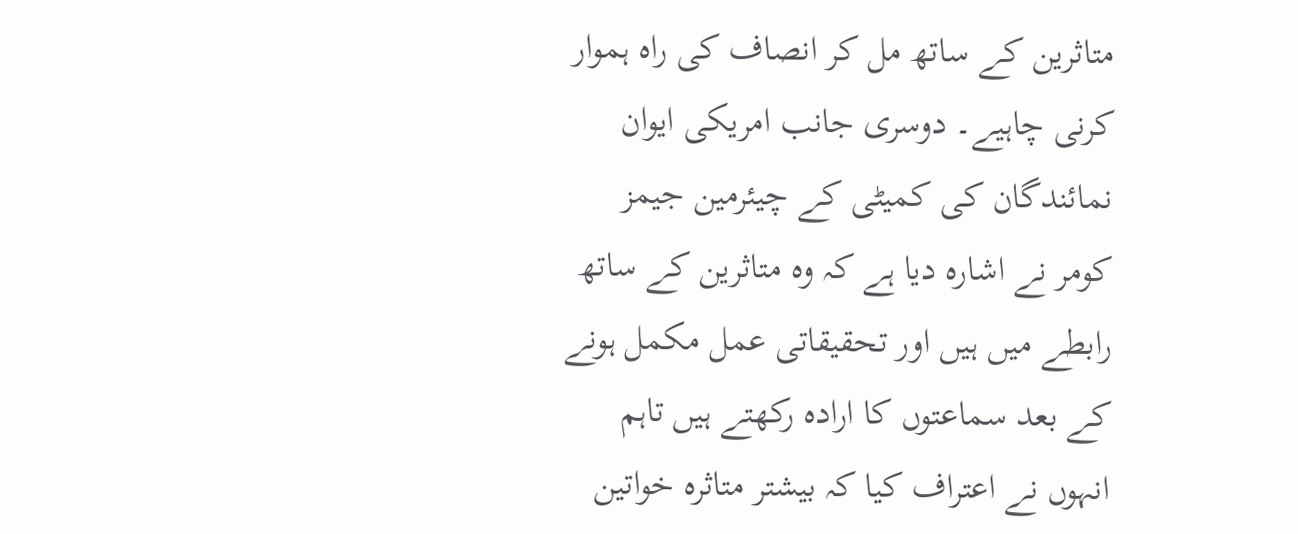متاثرین کے ساتھ مل کر انصاف کی راہ ہموار کرنی چاہیے۔ دوسری جانب امریکی ایوان نمائندگان کی کمیٹی کے چیئرمین جیمز کومر نے اشارہ دیا ہے کہ وہ متاثرین کے ساتھ رابطے میں ہیں اور تحقیقاتی عمل مکمل ہونے کے بعد سماعتوں کا ارادہ رکھتے ہیں تاہم انہوں نے اعتراف کیا کہ بیشتر متاثرہ خواتین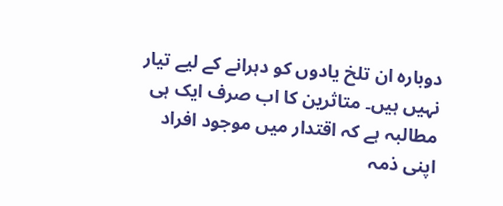دوبارہ ان تلخ یادوں کو دہرانے کے لیے تیار نہیں ہیں۔ متاثرین کا اب صرف ایک ہی مطالبہ ہے کہ اقتدار میں موجود افراد اپنی ذمہ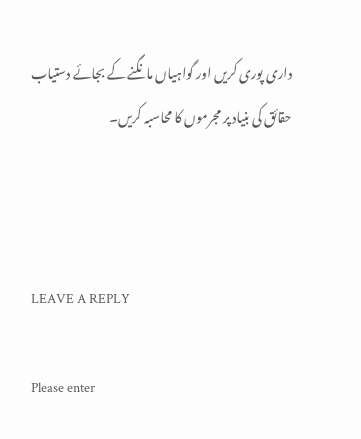داری پوری کریں اور گواہیاں مانگنے کے بجائے دستیاب حقائق کی بنیاد پر مجرموں کا محاسبہ کریں۔



LEAVE A REPLY

Please enter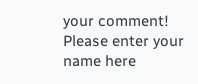your comment!
Please enter your name here